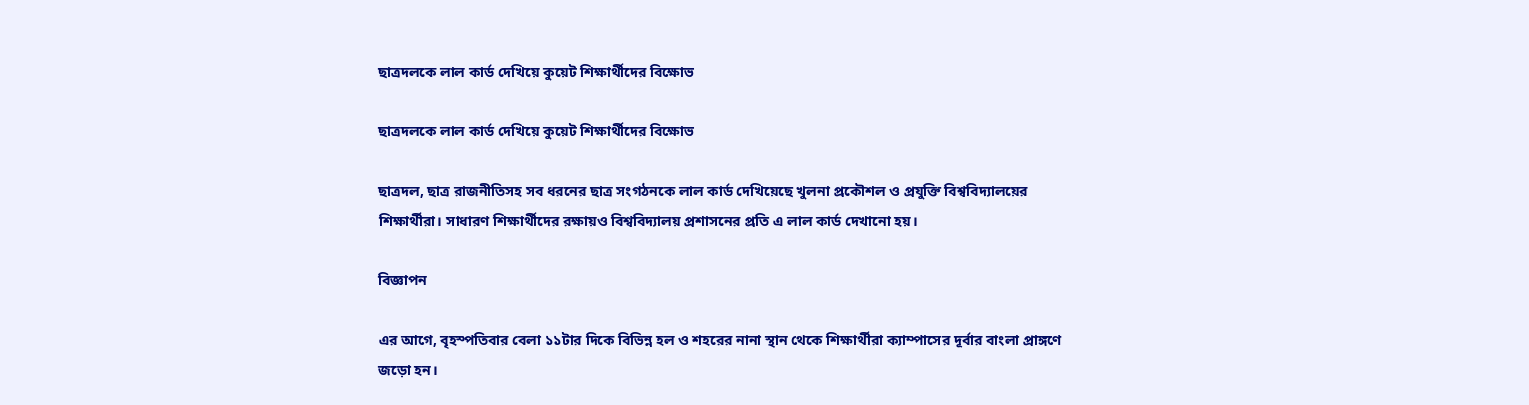ছাত্রদলকে লাল কার্ড দেখিয়ে কুয়েট শিক্ষার্থীদের বিক্ষোভ

ছাত্রদলকে লাল কার্ড দেখিয়ে কুয়েট শিক্ষার্থীদের বিক্ষোভ

ছাত্রদল, ছাত্র রাজনীতিসহ সব ধরনের ছাত্র সংগঠনকে লাল কার্ড দেখিয়েছে খুলনা প্রকৌশল ও প্রযুক্তি বিশ্ববিদ্যালয়ের শিক্ষার্থীরা। সাধারণ শিক্ষার্থীদের রক্ষায়ও বিশ্ববিদ্যালয় প্রশাসনের প্রতি এ লাল কার্ড দেখানো হয়।

বিজ্ঞাপন

এর আগে, বৃহস্পতিবার বেলা ১১টার দিকে বিভিন্ন হল ও শহরের নানা স্থান থেকে শিক্ষার্থীরা ক্যাম্পাসের দূর্বার বাংলা প্রাঙ্গণে জড়ো হন।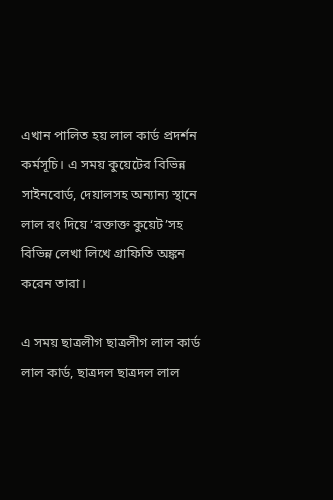এখান পালিত হয় লাল কার্ড প্রদর্শন কর্মসূচি। এ সময় কুয়েটের বিভিন্ন সাইনবোর্ড, দেয়ালসহ অন্যান্য স্থানে লাল রং দিয়ে ‘রক্তাক্ত কুয়েট’সহ বিভিন্ন লেখা লিখে গ্রাফিতি অঙ্কন করেন তারা।

এ সময় ছাত্রলীগ ছাত্রলীগ লাল কার্ড লাল কার্ড, ছাত্রদল ছাত্রদল লাল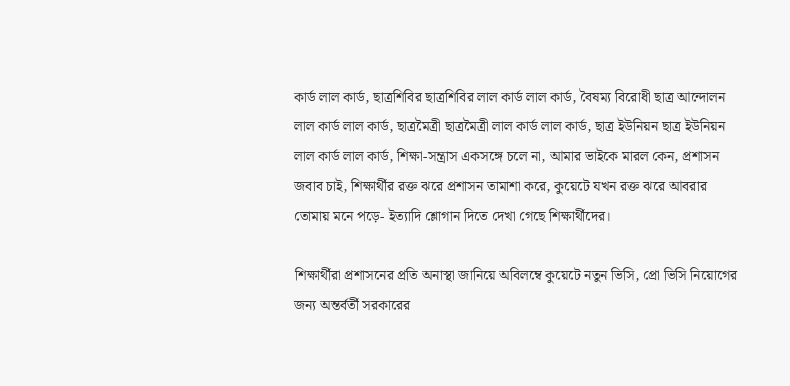কার্ড লাল কার্ড, ছাত্রশিবির ছাত্রশিবির লাল কার্ড লাল কার্ড, বৈষম্য বিরোধী ছাত্র আন্দোলন লাল কার্ড লাল কার্ড, ছাত্রমৈত্রী ছাত্রমৈত্রী লাল কার্ড লাল কার্ড, ছাত্র ইউনিয়ন ছাত্র ইউনিয়ন লাল কার্ড লাল কার্ড, শিক্ষা-সন্ত্রাস একসঙ্গে চলে না, আমার ভাইকে মারল কেন, প্রশাসন জবাব চাই, শিক্ষার্থীর রক্ত ঝরে প্রশাসন তামাশা করে, কুয়েটে যখন রক্ত ঝরে আবরার তোমায় মনে পড়ে- ইত্যাদি শ্লোগান দিতে দেখা গেছে শিক্ষার্থীদের।

শিক্ষার্থীরা প্রশাসনের প্রতি অনাস্থা জানিয়ে অবিলম্বে কুয়েটে নতুন ভিসি, প্রো ভিসি নিয়োগের জন্য অন্তর্বর্তী সরকারের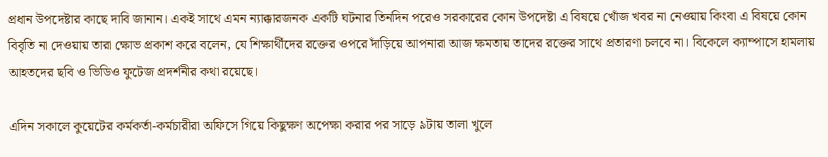প্রধান উপদেষ্টার কাছে দাবি জানান। একই সাথে এমন ন্যাক্কারজনক একটি ঘটনার তিনদিন পরেও সরকারের কোন উপদেষ্টা এ বিষয়ে খোঁজ খবর না নেওয়ায় কিংবা এ বিষয়ে কোন বিবৃতি না দেওয়ায় তারা ক্ষোভ প্রকাশ করে বলেন, যে শিক্ষার্থীদের রক্তের ওপরে দাঁড়িয়ে আপনারা আজ ক্ষমতায় তাদের রক্তের সাথে প্রতারণা চলবে না। বিকেলে ক্যাম্পাসে হামলায় আহতদের ছবি ও ভিডিও ফুটেজ প্রদর্শনীর কথা রয়েছে।

এদিন সকালে কুয়েটের কর্মকর্তা-কর্মচারীরা অফিসে গিয়ে কিছুক্ষণ অপেক্ষা করার পর সাড়ে ৯টায় তালা খুলে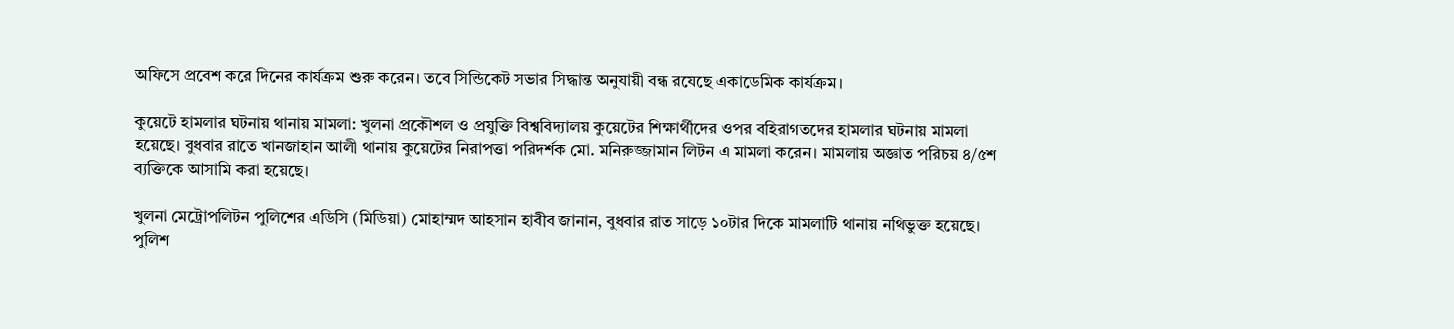অফিসে প্রবেশ করে দিনের কার্যক্রম শুরু করেন। তবে সিন্ডিকেট সভার সিদ্ধান্ত অনুযায়ী বন্ধ রযেছে একাডেমিক কার্যক্রম।

কুয়েটে হামলার ঘটনায় থানায় মামলা: খুলনা প্রকৌশল ও প্রযুক্তি বিশ্ববিদ্যালয় কুয়েটের শিক্ষার্থীদের ওপর বহিরাগতদের হামলার ঘটনায় মামলা হয়েছে। বুধবার রাতে খানজাহান আলী থানায় কুয়েটের নিরাপত্তা পরিদর্শক মো. মনিরুজ্জামান লিটন এ মামলা করেন। মামলায় অজ্ঞাত পরিচয় ৪/৫শ ব্যক্তিকে আসামি করা হয়েছে।

খুলনা মেট্রোপলিটন পুলিশের এডিসি (মিডিয়া) মোহাম্মদ আহসান হাবীব জানান, বুধবার রাত সাড়ে ১০টার দিকে মামলাটি থানায় নথিভুক্ত হয়েছে। পুলিশ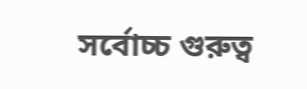সর্বোচ্চ গুরুত্ব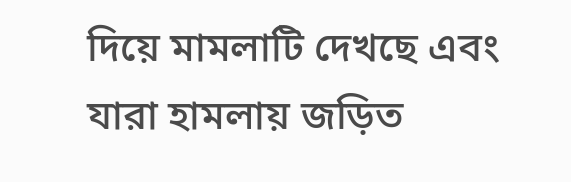দিয়ে মামলাটি দেখছে এবং যারা হামলায় জড়িত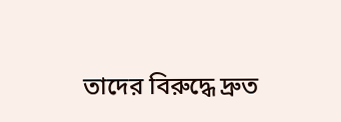তাদের বিরুদ্ধে দ্রুত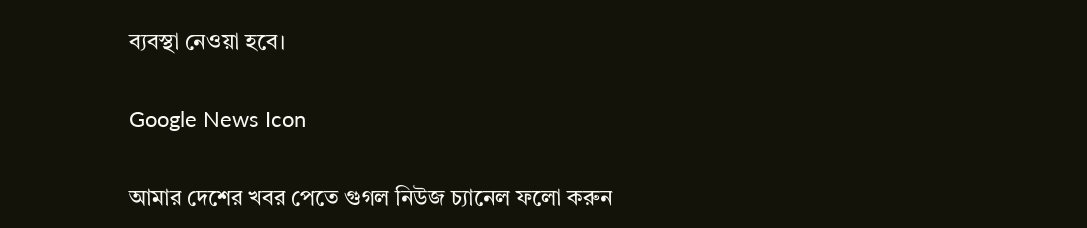ব্যবস্থা নেওয়া হবে।

Google News Icon

আমার দেশের খবর পেতে গুগল নিউজ চ্যানেল ফলো করুন